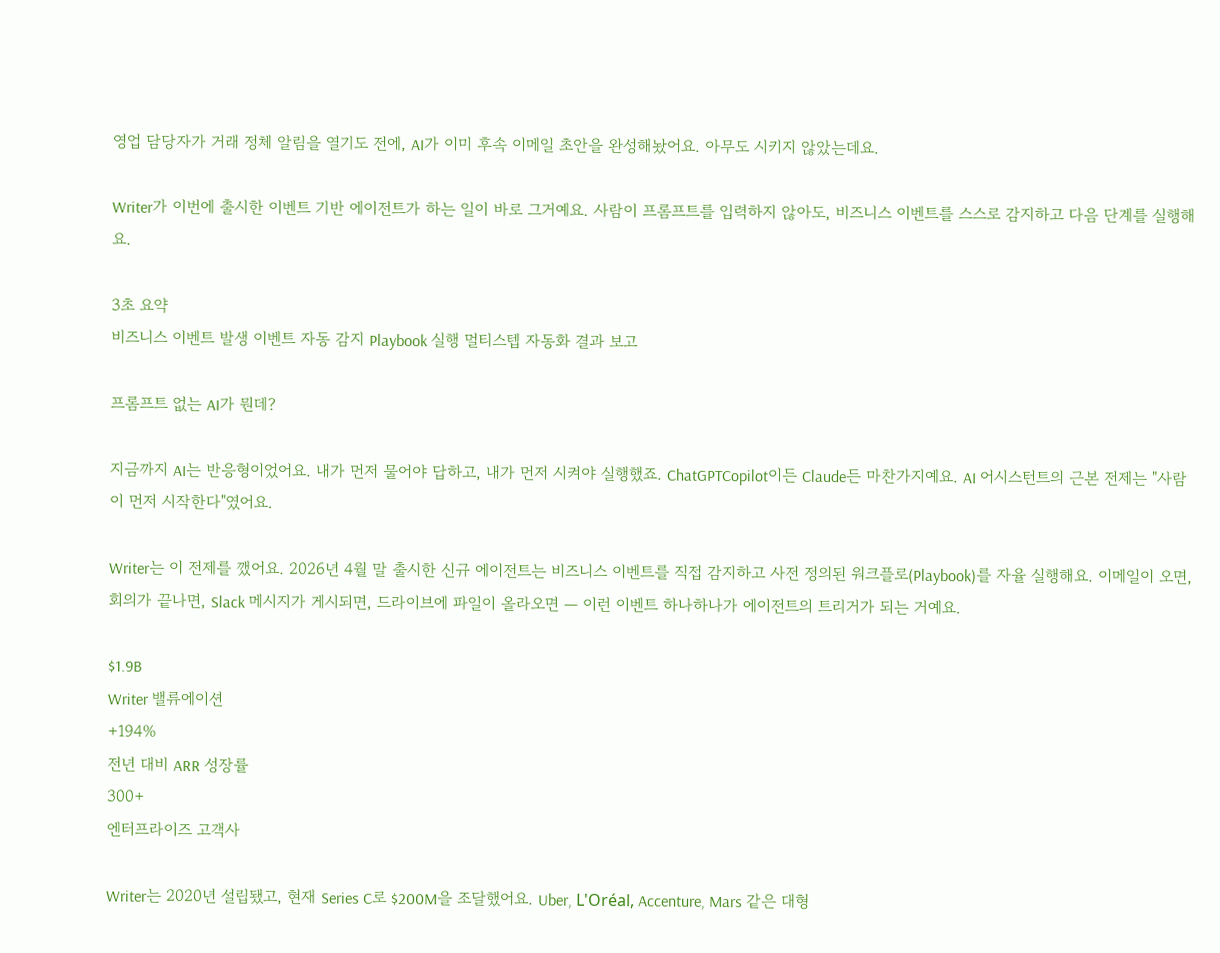영업 담당자가 거래 정체 알림을 열기도 전에, AI가 이미 후속 이메일 초안을 완성해놨어요. 아무도 시키지 않았는데요.

Writer가 이번에 출시한 이벤트 기반 에이전트가 하는 일이 바로 그거예요. 사람이 프롬프트를 입력하지 않아도, 비즈니스 이벤트를 스스로 감지하고 다음 단계를 실행해요.

3초 요약
비즈니스 이벤트 발생 이벤트 자동 감지 Playbook 실행 멀티스텝 자동화 결과 보고

프롬프트 없는 AI가 뭔데?

지금까지 AI는 반응형이었어요. 내가 먼저 물어야 답하고, 내가 먼저 시켜야 실행했죠. ChatGPTCopilot이든 Claude든 마찬가지예요. AI 어시스턴트의 근본 전제는 "사람이 먼저 시작한다"였어요.

Writer는 이 전제를 깼어요. 2026년 4월 말 출시한 신규 에이전트는 비즈니스 이벤트를 직접 감지하고 사전 정의된 워크플로(Playbook)를 자율 실행해요. 이메일이 오면, 회의가 끝나면, Slack 메시지가 게시되면, 드라이브에 파일이 올라오면 — 이런 이벤트 하나하나가 에이전트의 트리거가 되는 거예요.

$1.9B
Writer 밸류에이션
+194%
전년 대비 ARR 성장률
300+
엔터프라이즈 고객사

Writer는 2020년 설립됐고, 현재 Series C로 $200M을 조달했어요. Uber, L'Oréal, Accenture, Mars 같은 대형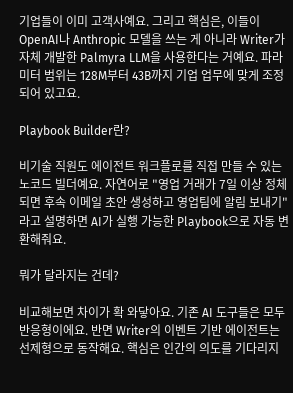기업들이 이미 고객사예요. 그리고 핵심은, 이들이 OpenAI나 Anthropic 모델을 쓰는 게 아니라 Writer가 자체 개발한 Palmyra LLM을 사용한다는 거예요. 파라미터 범위는 128M부터 43B까지 기업 업무에 맞게 조정되어 있고요.

Playbook Builder란?

비기술 직원도 에이전트 워크플로를 직접 만들 수 있는 노코드 빌더예요. 자연어로 "영업 거래가 7일 이상 정체되면 후속 이메일 초안 생성하고 영업팀에 알림 보내기"라고 설명하면 AI가 실행 가능한 Playbook으로 자동 변환해줘요.

뭐가 달라지는 건데?

비교해보면 차이가 확 와닿아요. 기존 AI 도구들은 모두 반응형이에요. 반면 Writer의 이벤트 기반 에이전트는 선제형으로 동작해요. 핵심은 인간의 의도를 기다리지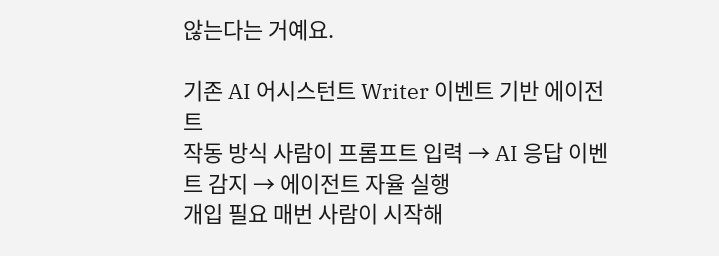않는다는 거예요.

기존 AI 어시스턴트 Writer 이벤트 기반 에이전트
작동 방식 사람이 프롬프트 입력 → AI 응답 이벤트 감지 → 에이전트 자율 실행
개입 필요 매번 사람이 시작해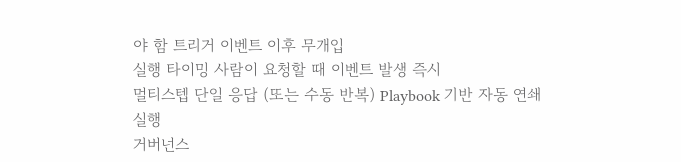야 함 트리거 이벤트 이후 무개입
실행 타이밍 사람이 요청할 때 이벤트 발생 즉시
멀티스텝 단일 응답 (또는 수동 반복) Playbook 기반 자동 연쇄 실행
거버넌스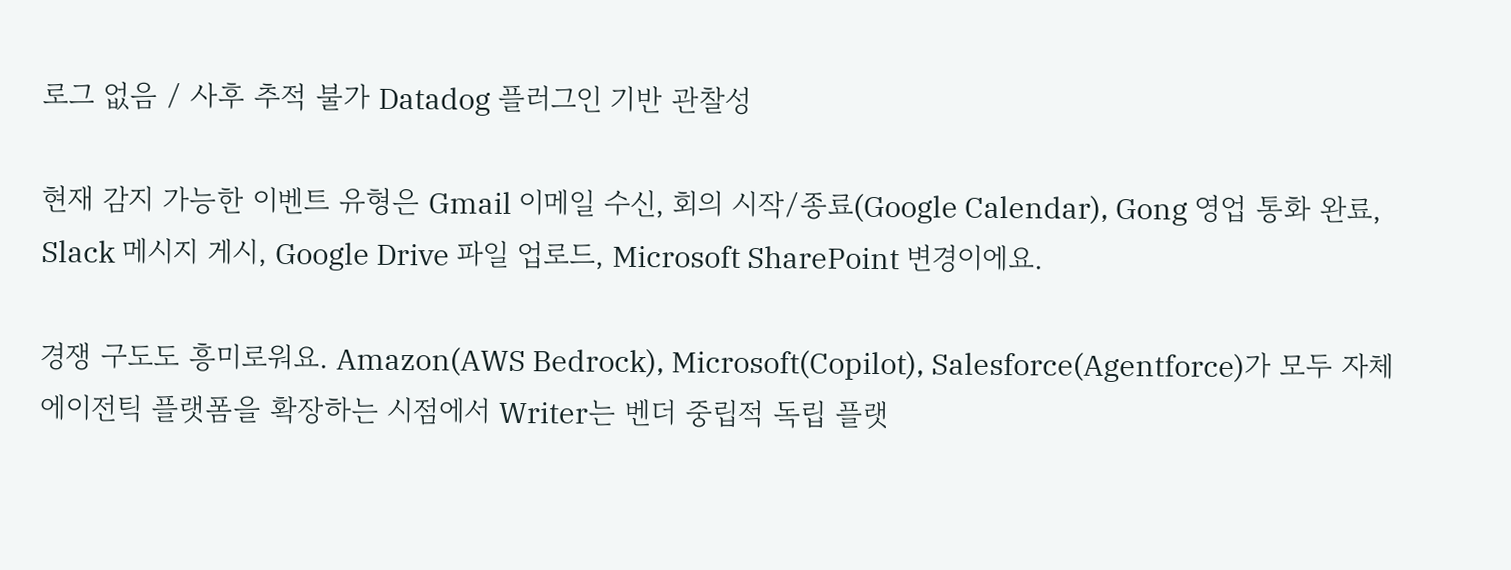로그 없음 / 사후 추적 불가 Datadog 플러그인 기반 관찰성

현재 감지 가능한 이벤트 유형은 Gmail 이메일 수신, 회의 시작/종료(Google Calendar), Gong 영업 통화 완료, Slack 메시지 게시, Google Drive 파일 업로드, Microsoft SharePoint 변경이에요.

경쟁 구도도 흥미로워요. Amazon(AWS Bedrock), Microsoft(Copilot), Salesforce(Agentforce)가 모두 자체 에이전틱 플랫폼을 확장하는 시점에서 Writer는 벤더 중립적 독립 플랫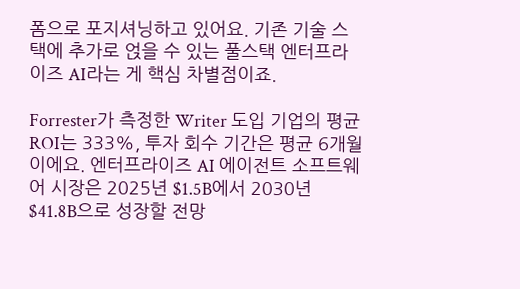폼으로 포지셔닝하고 있어요. 기존 기술 스택에 추가로 얹을 수 있는 풀스택 엔터프라이즈 AI라는 게 핵심 차별점이죠.

Forrester가 측정한 Writer 도입 기업의 평균 ROI는 333%, 투자 회수 기간은 평균 6개월이에요. 엔터프라이즈 AI 에이전트 소프트웨어 시장은 2025년 $1.5B에서 2030년 $41.8B으로 성장할 전망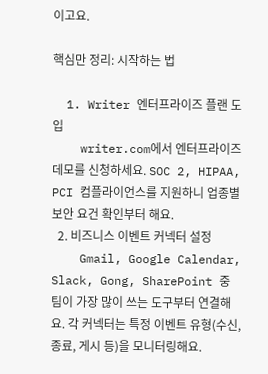이고요.

핵심만 정리: 시작하는 법

  1. Writer 엔터프라이즈 플랜 도입
    writer.com에서 엔터프라이즈 데모를 신청하세요. SOC 2, HIPAA, PCI 컴플라이언스를 지원하니 업종별 보안 요건 확인부터 해요.
  2. 비즈니스 이벤트 커넥터 설정
    Gmail, Google Calendar, Slack, Gong, SharePoint 중 팀이 가장 많이 쓰는 도구부터 연결해요. 각 커넥터는 특정 이벤트 유형(수신, 종료, 게시 등)을 모니터링해요.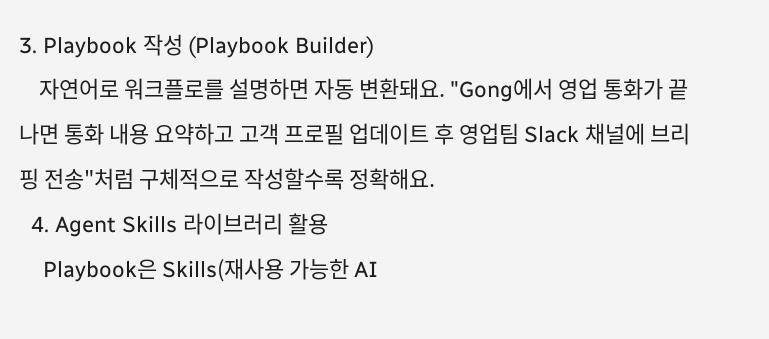3. Playbook 작성 (Playbook Builder)
    자연어로 워크플로를 설명하면 자동 변환돼요. "Gong에서 영업 통화가 끝나면 통화 내용 요약하고 고객 프로필 업데이트 후 영업팀 Slack 채널에 브리핑 전송"처럼 구체적으로 작성할수록 정확해요.
  4. Agent Skills 라이브러리 활용
    Playbook은 Skills(재사용 가능한 AI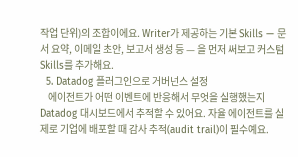작업 단위)의 조합이에요. Writer가 제공하는 기본 Skills — 문서 요약, 이메일 초안, 보고서 생성 등 — 을 먼저 써보고 커스텀 Skills를 추가해요.
  5. Datadog 플러그인으로 거버넌스 설정
    에이전트가 어떤 이벤트에 반응해서 무엇을 실행했는지 Datadog 대시보드에서 추적할 수 있어요. 자율 에이전트를 실제로 기업에 배포할 때 감사 추적(audit trail)이 필수예요.